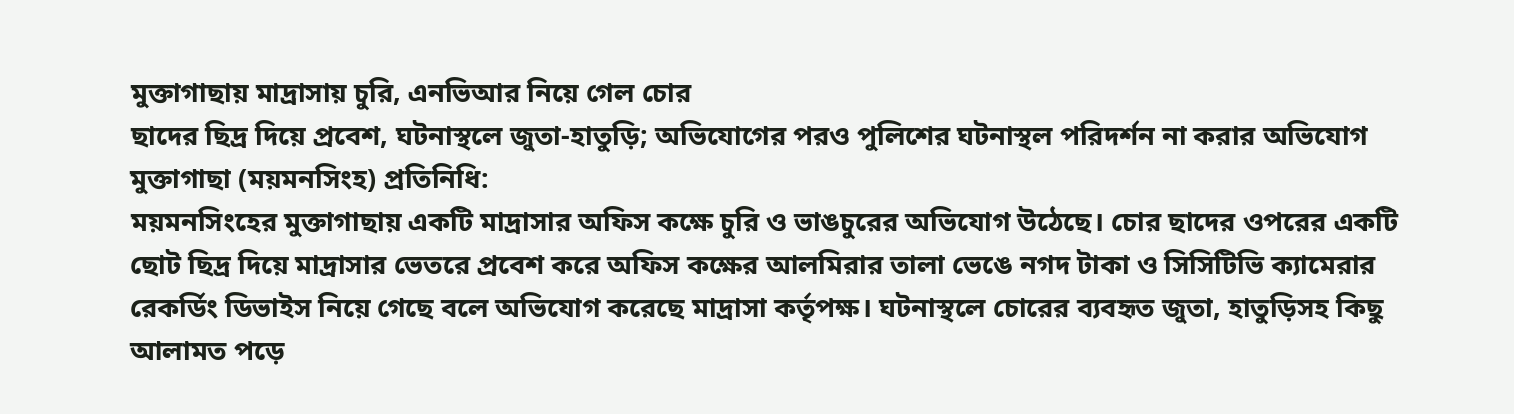মুক্তাগাছায় মাদ্রাসায় চুরি, এনভিআর নিয়ে গেল চোর
ছাদের ছিদ্র দিয়ে প্রবেশ, ঘটনাস্থলে জুতা-হাতুড়ি; অভিযোগের পরও পুলিশের ঘটনাস্থল পরিদর্শন না করার অভিযোগ
মুক্তাগাছা (ময়মনসিংহ) প্রতিনিধি:
ময়মনসিংহের মুক্তাগাছায় একটি মাদ্রাসার অফিস কক্ষে চুরি ও ভাঙচুরের অভিযোগ উঠেছে। চোর ছাদের ওপরের একটি ছোট ছিদ্র দিয়ে মাদ্রাসার ভেতরে প্রবেশ করে অফিস কক্ষের আলমিরার তালা ভেঙে নগদ টাকা ও সিসিটিভি ক্যামেরার রেকর্ডিং ডিভাইস নিয়ে গেছে বলে অভিযোগ করেছে মাদ্রাসা কর্তৃপক্ষ। ঘটনাস্থলে চোরের ব্যবহৃত জুতা, হাতুড়িসহ কিছু আলামত পড়ে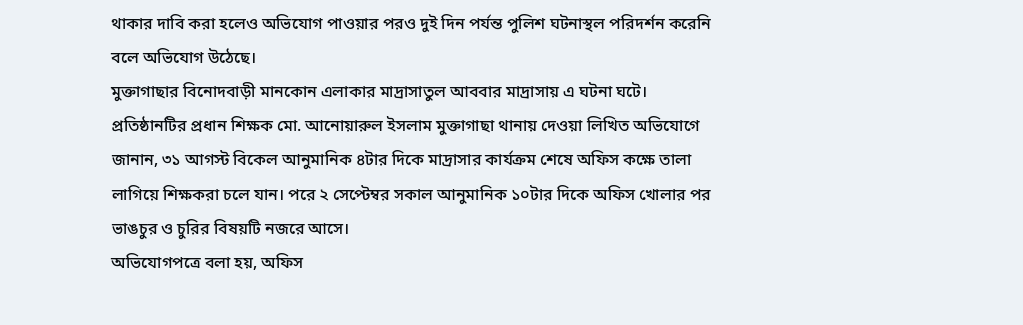থাকার দাবি করা হলেও অভিযোগ পাওয়ার পরও দুই দিন পর্যন্ত পুলিশ ঘটনাস্থল পরিদর্শন করেনি বলে অভিযোগ উঠেছে।
মুক্তাগাছার বিনোদবাড়ী মানকোন এলাকার মাদ্রাসাতুল আববার মাদ্রাসায় এ ঘটনা ঘটে। প্রতিষ্ঠানটির প্রধান শিক্ষক মো. আনোয়ারুল ইসলাম মুক্তাগাছা থানায় দেওয়া লিখিত অভিযোগে জানান, ৩১ আগস্ট বিকেল আনুমানিক ৪টার দিকে মাদ্রাসার কার্যক্রম শেষে অফিস কক্ষে তালা লাগিয়ে শিক্ষকরা চলে যান। পরে ২ সেপ্টেম্বর সকাল আনুমানিক ১০টার দিকে অফিস খোলার পর ভাঙচুর ও চুরির বিষয়টি নজরে আসে।
অভিযোগপত্রে বলা হয়, অফিস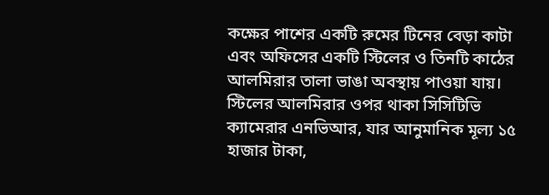কক্ষের পাশের একটি রুমের টিনের বেড়া কাটা এবং অফিসের একটি স্টিলের ও তিনটি কাঠের আলমিরার তালা ভাঙা অবস্থায় পাওয়া যায়। স্টিলের আলমিরার ওপর থাকা সিসিটিভি ক্যামেরার এনভিআর, যার আনুমানিক মূল্য ১৫ হাজার টাকা,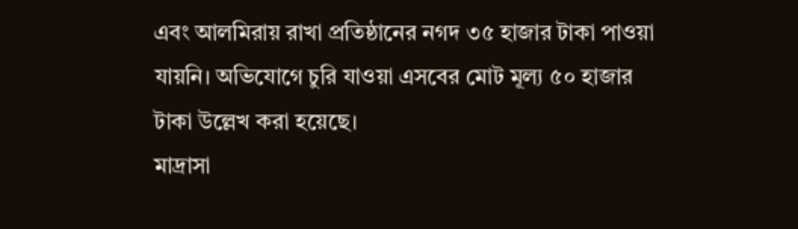এবং আলমিরায় রাখা প্রতিষ্ঠানের নগদ ৩৫ হাজার টাকা পাওয়া যায়নি। অভিযোগে চুরি যাওয়া এসবের মোট মূল্য ৫০ হাজার টাকা উল্লেখ করা হয়েছে।
মাদ্রাসা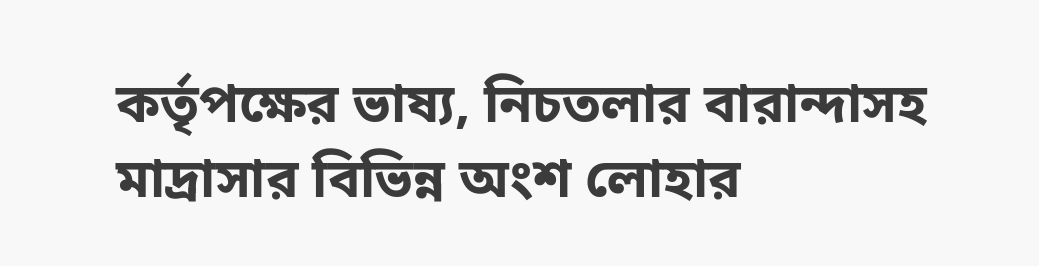কর্তৃপক্ষের ভাষ্য, নিচতলার বারান্দাসহ মাদ্রাসার বিভিন্ন অংশ লোহার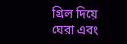গ্রিল দিয়ে ঘেরা এবং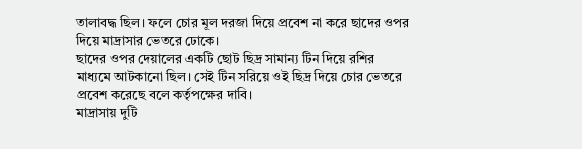তালাবদ্ধ ছিল। ফলে চোর মূল দরজা দিয়ে প্রবেশ না করে ছাদের ওপর দিয়ে মাদ্রাসার ভেতরে ঢোকে।
ছাদের ওপর দেয়ালের একটি ছোট ছিদ্র সামান্য টিন দিয়ে রশির মাধ্যমে আটকানো ছিল। সেই টিন সরিয়ে ওই ছিদ্র দিয়ে চোর ভেতরে প্রবেশ করেছে বলে কর্তৃপক্ষের দাবি।
মাদ্রাসায় দুটি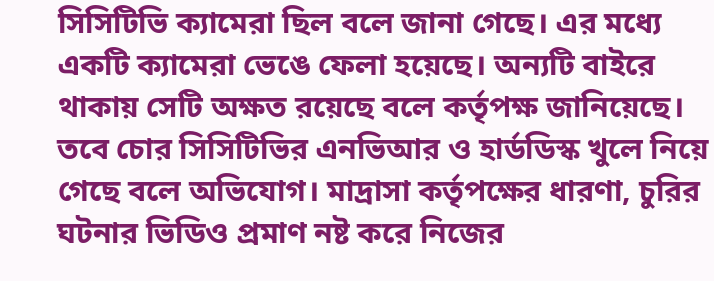সিসিটিভি ক্যামেরা ছিল বলে জানা গেছে। এর মধ্যে একটি ক্যামেরা ভেঙে ফেলা হয়েছে। অন্যটি বাইরে থাকায় সেটি অক্ষত রয়েছে বলে কর্তৃপক্ষ জানিয়েছে।
তবে চোর সিসিটিভির এনভিআর ও হার্ডডিস্ক খুলে নিয়ে গেছে বলে অভিযোগ। মাদ্রাসা কর্তৃপক্ষের ধারণা, চুরির ঘটনার ভিডিও প্রমাণ নষ্ট করে নিজের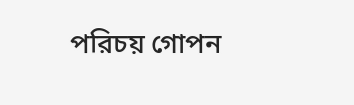পরিচয় গোপন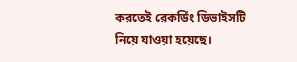করতেই রেকর্ডিং ডিভাইসটি নিয়ে যাওয়া হয়েছে।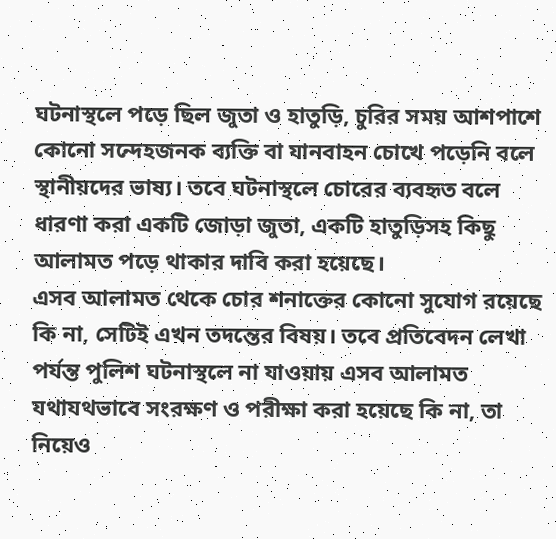ঘটনাস্থলে পড়ে ছিল জুতা ও হাতুড়ি, চুরির সময় আশপাশে কোনো সন্দেহজনক ব্যক্তি বা যানবাহন চোখে পড়েনি বলে স্থানীয়দের ভাষ্য। তবে ঘটনাস্থলে চোরের ব্যবহৃত বলে ধারণা করা একটি জোড়া জুতা, একটি হাতুড়িসহ কিছু আলামত পড়ে থাকার দাবি করা হয়েছে।
এসব আলামত থেকে চোর শনাক্তের কোনো সুযোগ রয়েছে কি না, সেটিই এখন তদন্তের বিষয়। তবে প্রতিবেদন লেখা পর্যন্ত পুলিশ ঘটনাস্থলে না যাওয়ায় এসব আলামত যথাযথভাবে সংরক্ষণ ও পরীক্ষা করা হয়েছে কি না, তা নিয়েও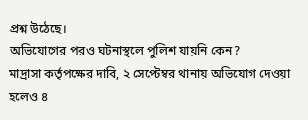প্রশ্ন উঠেছে।
অভিযোগের পরও ঘটনাস্থলে পুলিশ যায়নি কেন?
মাদ্রাসা কর্তৃপক্ষের দাবি, ২ সেপ্টেম্বর থানায় অভিযোগ দেওয়া হলেও ৪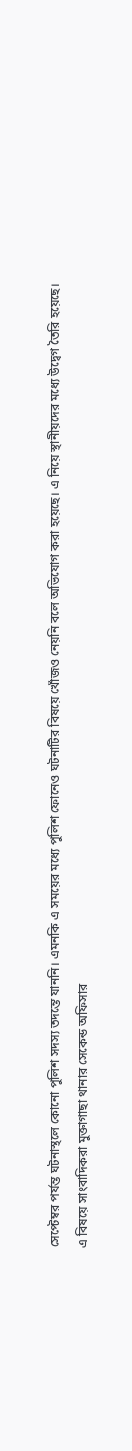সেপ্টেম্বর পর্যন্ত ঘটনাস্থলে কোনো পুলিশ সদস্য তদন্তে যাননি। এমনকি এ সময়ের মধ্যে পুলিশ ফোনেও ঘটনাটির বিষয়ে খোঁজও নেয়নি বলে অভিযোগ করা হয়েছে। এ নিয়ে স্থানীয়দের মধ্যে উদ্বেগ তৈরি হয়েছে।
এ বিষয়ে সাংবাদিকরা মুক্তাগাছা থানার সেকেন্ড অফিসার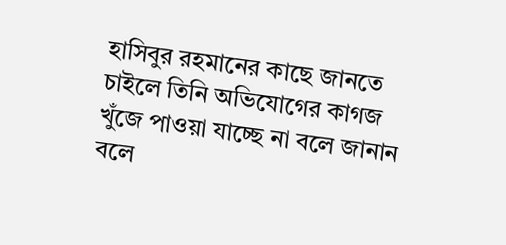হাসিবুর রহমানের কাছে জানতে চাইলে তিনি অভিযোগের কাগজ খুঁজে পাওয়া যাচ্ছে না বলে জানান বলে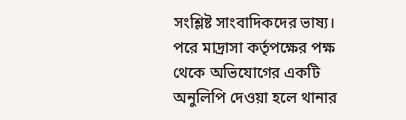সংশ্লিষ্ট সাংবাদিকদের ভাষ্য।
পরে মাদ্রাসা কর্তৃপক্ষের পক্ষ থেকে অভিযোগের একটি অনুলিপি দেওয়া হলে থানার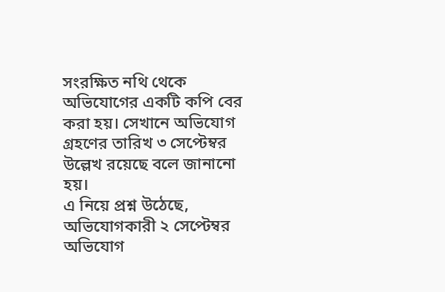সংরক্ষিত নথি থেকে অভিযোগের একটি কপি বের করা হয়। সেখানে অভিযোগ গ্রহণের তারিখ ৩ সেপ্টেম্বর উল্লেখ রয়েছে বলে জানানো হয়।
এ নিয়ে প্রশ্ন উঠেছে, অভিযোগকারী ২ সেপ্টেম্বর অভিযোগ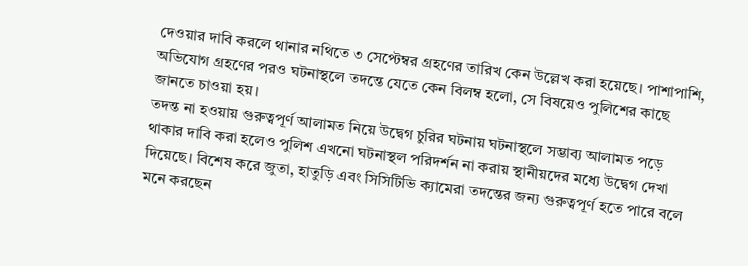দেওয়ার দাবি করলে থানার নথিতে ৩ সেপ্টেম্বর গ্রহণের তারিখ কেন উল্লেখ করা হয়েছে। পাশাপাশি, অভিযোগ গ্রহণের পরও ঘটনাস্থলে তদন্তে যেতে কেন বিলম্ব হলো, সে বিষয়েও পুলিশের কাছে জানতে চাওয়া হয়।
তদন্ত না হওয়ায় গুরুত্বপূর্ণ আলামত নিয়ে উদ্বেগ চুরির ঘটনায় ঘটনাস্থলে সম্ভাব্য আলামত পড়ে থাকার দাবি করা হলেও পুলিশ এখনো ঘটনাস্থল পরিদর্শন না করায় স্থানীয়দের মধ্যে উদ্বেগ দেখা দিয়েছে। বিশেষ করে জুতা, হাতুড়ি এবং সিসিটিভি ক্যামেরা তদন্তের জন্য গুরুত্বপূর্ণ হতে পারে বলে মনে করছেন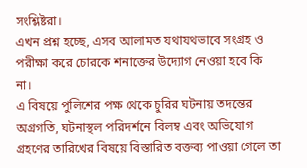সংশ্লিষ্টরা।
এখন প্রশ্ন হচ্ছে, এসব আলামত যথাযথভাবে সংগ্রহ ও পরীক্ষা করে চোরকে শনাক্তের উদ্যোগ নেওয়া হবে কি না।
এ বিষয়ে পুলিশের পক্ষ থেকে চুরির ঘটনায় তদন্তের অগ্রগতি, ঘটনাস্থল পরিদর্শনে বিলম্ব এবং অভিযোগ গ্রহণের তারিখের বিষয়ে বিস্তারিত বক্তব্য পাওয়া গেলে তা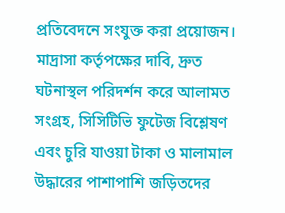প্রতিবেদনে সংযুক্ত করা প্রয়োজন।
মাদ্রাসা কর্তৃপক্ষের দাবি, দ্রুত ঘটনাস্থল পরিদর্শন করে আলামত সংগ্রহ, সিসিটিভি ফুটেজ বিশ্লেষণ এবং চুরি যাওয়া টাকা ও মালামাল উদ্ধারের পাশাপাশি জড়িতদের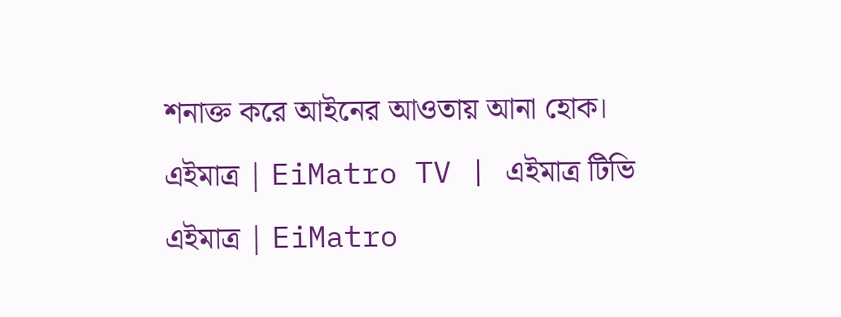শনাক্ত করে আইনের আওতায় আনা হোক।
এইমাত্র | EiMatro TV | এইমাত্র টিভি এইমাত্র | EiMatro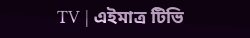TV | এইমাত্র টিভি